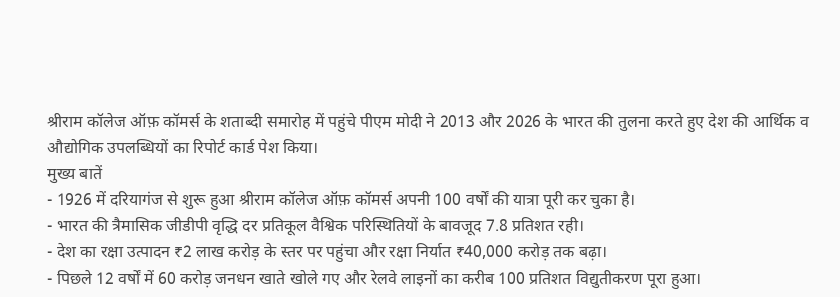श्रीराम कॉलेज ऑफ़ कॉमर्स के शताब्दी समारोह में पहुंचे पीएम मोदी ने 2013 और 2026 के भारत की तुलना करते हुए देश की आर्थिक व औद्योगिक उपलब्धियों का रिपोर्ट कार्ड पेश किया।
मुख्य बातें
- 1926 में दरियागंज से शुरू हुआ श्रीराम कॉलेज ऑफ़ कॉमर्स अपनी 100 वर्षों की यात्रा पूरी कर चुका है।
- भारत की त्रैमासिक जीडीपी वृद्धि दर प्रतिकूल वैश्विक परिस्थितियों के बावजूद 7.8 प्रतिशत रही।
- देश का रक्षा उत्पादन ₹2 लाख करोड़ के स्तर पर पहुंचा और रक्षा निर्यात ₹40,000 करोड़ तक बढ़ा।
- पिछले 12 वर्षों में 60 करोड़ जनधन खाते खोले गए और रेलवे लाइनों का करीब 100 प्रतिशत विद्युतीकरण पूरा हुआ।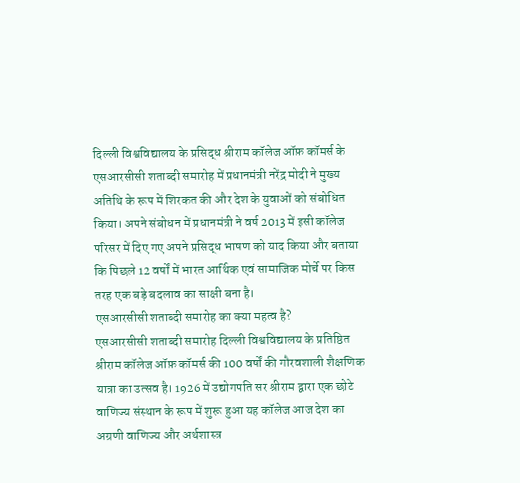दिल्ली विश्वविद्यालय के प्रसिद्ध श्रीराम कॉलेज ऑफ़ कॉमर्स के एसआरसीसी शताब्दी समारोह में प्रधानमंत्री नरेंद्र मोदी ने मुख्य अतिथि के रूप में शिरकत की और देश के युवाओं को संबोधित किया। अपने संबोधन में प्रधानमंत्री ने वर्ष 2013 में इसी कॉलेज परिसर में दिए गए अपने प्रसिद्ध भाषण को याद किया और बताया कि पिछले 12 वर्षों में भारत आर्थिक एवं सामाजिक मोर्चे पर किस तरह एक बड़े बदलाव का साक्षी बना है।
एसआरसीसी शताब्दी समारोह का क्या महत्व है?
एसआरसीसी शताब्दी समारोह दिल्ली विश्वविद्यालय के प्रतिष्ठित श्रीराम कॉलेज ऑफ़ कॉमर्स की 100 वर्षों की गौरवशाली शैक्षणिक यात्रा का उत्सव है। 1926 में उद्योगपति सर श्रीराम द्वारा एक छोटे वाणिज्य संस्थान के रूप में शुरू हुआ यह कॉलेज आज देश का अग्रणी वाणिज्य और अर्थशास्त्र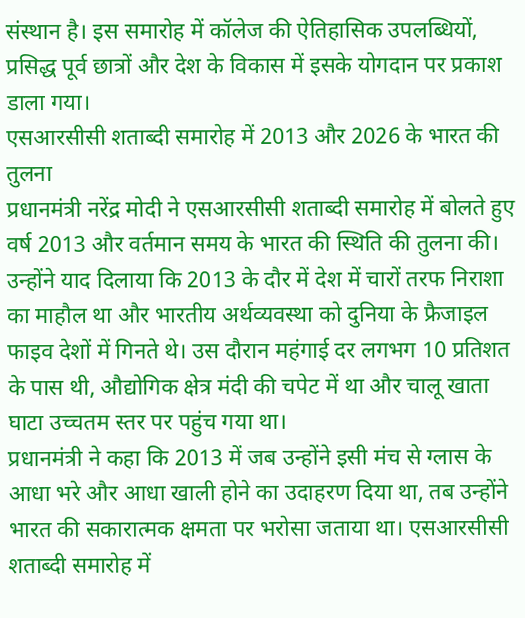संस्थान है। इस समारोह में कॉलेज की ऐतिहासिक उपलब्धियों, प्रसिद्ध पूर्व छात्रों और देश के विकास में इसके योगदान पर प्रकाश डाला गया।
एसआरसीसी शताब्दी समारोह में 2013 और 2026 के भारत की तुलना
प्रधानमंत्री नरेंद्र मोदी ने एसआरसीसी शताब्दी समारोह में बोलते हुए वर्ष 2013 और वर्तमान समय के भारत की स्थिति की तुलना की। उन्होंने याद दिलाया कि 2013 के दौर में देश में चारों तरफ निराशा का माहौल था और भारतीय अर्थव्यवस्था को दुनिया के फ्रैजाइल फाइव देशों में गिनते थे। उस दौरान महंगाई दर लगभग 10 प्रतिशत के पास थी, औद्योगिक क्षेत्र मंदी की चपेट में था और चालू खाता घाटा उच्चतम स्तर पर पहुंच गया था।
प्रधानमंत्री ने कहा कि 2013 में जब उन्होंने इसी मंच से ग्लास के आधा भरे और आधा खाली होने का उदाहरण दिया था, तब उन्होंने भारत की सकारात्मक क्षमता पर भरोसा जताया था। एसआरसीसी शताब्दी समारोह में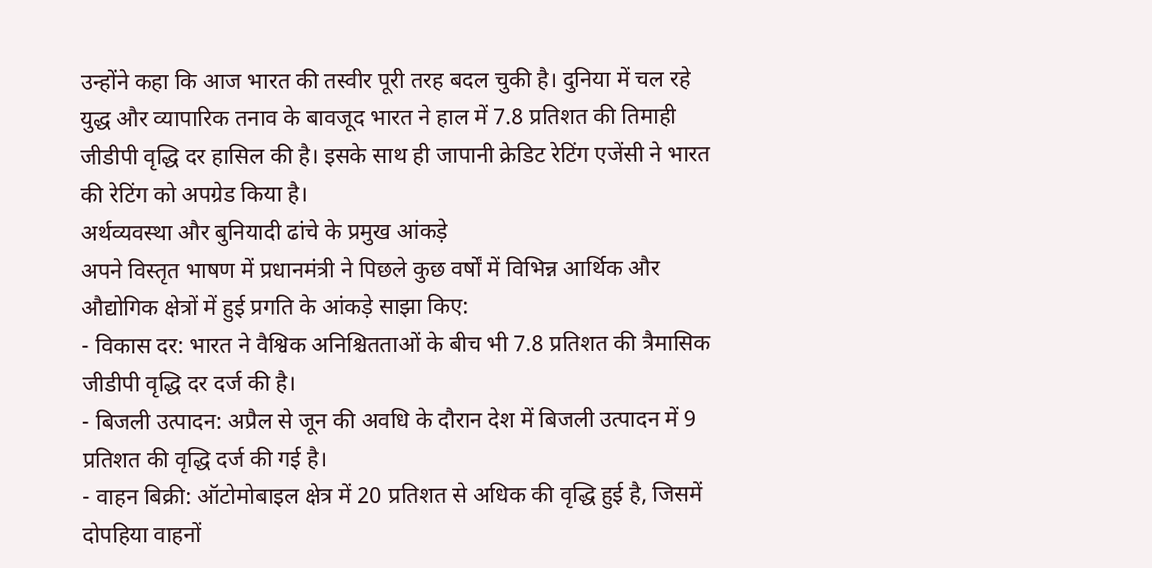उन्होंने कहा कि आज भारत की तस्वीर पूरी तरह बदल चुकी है। दुनिया में चल रहे युद्ध और व्यापारिक तनाव के बावजूद भारत ने हाल में 7.8 प्रतिशत की तिमाही जीडीपी वृद्धि दर हासिल की है। इसके साथ ही जापानी क्रेडिट रेटिंग एजेंसी ने भारत की रेटिंग को अपग्रेड किया है।
अर्थव्यवस्था और बुनियादी ढांचे के प्रमुख आंकड़े
अपने विस्तृत भाषण में प्रधानमंत्री ने पिछले कुछ वर्षों में विभिन्न आर्थिक और औद्योगिक क्षेत्रों में हुई प्रगति के आंकड़े साझा किए:
- विकास दर: भारत ने वैश्विक अनिश्चितताओं के बीच भी 7.8 प्रतिशत की त्रैमासिक जीडीपी वृद्धि दर दर्ज की है।
- बिजली उत्पादन: अप्रैल से जून की अवधि के दौरान देश में बिजली उत्पादन में 9 प्रतिशत की वृद्धि दर्ज की गई है।
- वाहन बिक्री: ऑटोमोबाइल क्षेत्र में 20 प्रतिशत से अधिक की वृद्धि हुई है, जिसमें दोपहिया वाहनों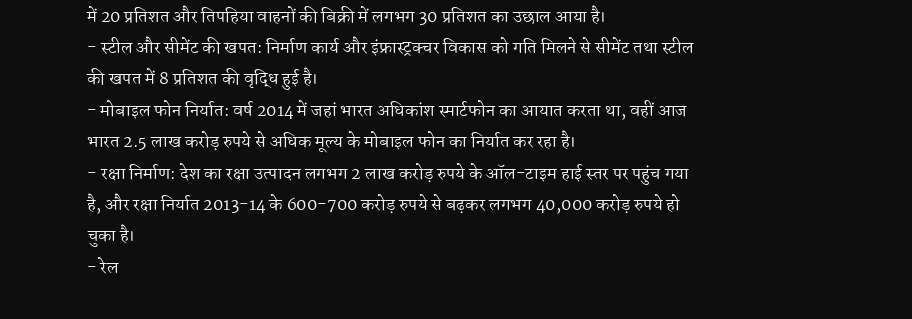में 20 प्रतिशत और तिपहिया वाहनों की बिक्री में लगभग 30 प्रतिशत का उछाल आया है।
- स्टील और सीमेंट की खपत: निर्माण कार्य और इंफ्रास्ट्रक्चर विकास को गति मिलने से सीमेंट तथा स्टील की खपत में 8 प्रतिशत की वृद्धि हुई है।
- मोबाइल फोन निर्यात: वर्ष 2014 में जहां भारत अधिकांश स्मार्टफोन का आयात करता था, वहीं आज भारत 2.5 लाख करोड़ रुपये से अधिक मूल्य के मोबाइल फोन का निर्यात कर रहा है।
- रक्षा निर्माण: देश का रक्षा उत्पादन लगभग 2 लाख करोड़ रुपये के ऑल-टाइम हाई स्तर पर पहुंच गया है, और रक्षा निर्यात 2013-14 के 600-700 करोड़ रुपये से बढ़कर लगभग 40,000 करोड़ रुपये हो चुका है।
- रेल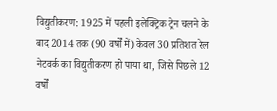विद्युतीकरण: 1925 में पहली इलेक्ट्रिक ट्रेन चलने के बाद 2014 तक (90 वर्षों में) केवल 30 प्रतिशत रेल नेटवर्क का विद्युतीकरण हो पाया था, जिसे पिछले 12 वर्षों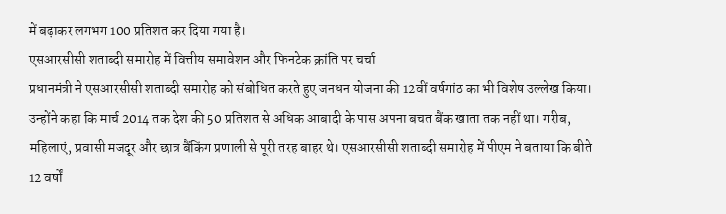में बढ़ाकर लगभग 100 प्रतिशत कर दिया गया है।
एसआरसीसी शताब्दी समारोह में वित्तीय समावेशन और फिनटेक क्रांति पर चर्चा
प्रधानमंत्री ने एसआरसीसी शताब्दी समारोह को संबोधित करते हुए जनधन योजना की 12वीं वर्षगांठ का भी विशेष उल्लेख किया। उन्होंने कहा कि मार्च 2014 तक देश की 50 प्रतिशत से अधिक आबादी के पास अपना बचत बैंक खाता तक नहीं था। गरीब, महिलाएं, प्रवासी मजदूर और छात्र बैंकिंग प्रणाली से पूरी तरह बाहर थे। एसआरसीसी शताब्दी समारोह में पीएम ने बताया कि बीते 12 वर्षों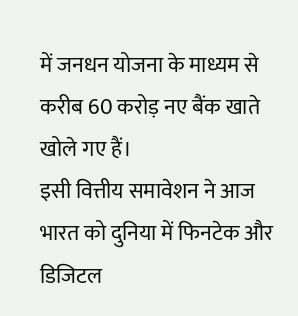में जनधन योजना के माध्यम से करीब 60 करोड़ नए बैंक खाते खोले गए हैं।
इसी वित्तीय समावेशन ने आज भारत को दुनिया में फिनटेक और डिजिटल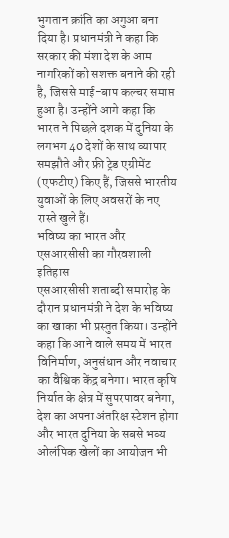भुगतान क्रांति का अगुआ बना दिया है। प्रधानमंत्री ने कहा कि सरकार की मंशा देश के आम नागरिकों को सशक्त बनाने की रही है, जिससे माई-बाप कल्चर समाप्त हुआ है। उन्होंने आगे कहा कि भारत ने पिछले दशक में दुनिया के लगभग 40 देशों के साथ व्यापार समझौते और फ्री ट्रेड एग्रीमेंट (एफटीए) किए हैं, जिससे भारतीय युवाओं के लिए अवसरों के नए रास्ते खुले हैं।
भविष्य का भारत और एसआरसीसी का गौरवशाली इतिहास
एसआरसीसी शताब्दी समारोह के दौरान प्रधानमंत्री ने देश के भविष्य का खाका भी प्रस्तुत किया। उन्होंने कहा कि आने वाले समय में भारत विनिर्माण, अनुसंधान और नवाचार का वैश्विक केंद्र बनेगा। भारत कृषि निर्यात के क्षेत्र में सुपरपावर बनेगा, देश का अपना अंतरिक्ष स्टेशन होगा और भारत दुनिया के सबसे भव्य ओलंपिक खेलों का आयोजन भी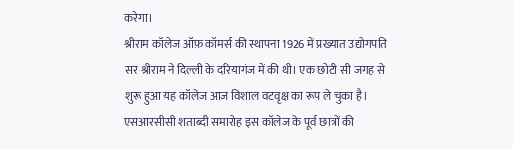करेगा।
श्रीराम कॉलेज ऑफ़ कॉमर्स की स्थापना 1926 में प्रख्यात उद्योगपति सर श्रीराम ने दिल्ली के दरियागंज में की थी। एक छोटी सी जगह से शुरू हुआ यह कॉलेज आज विशाल वटवृक्ष का रूप ले चुका है। एसआरसीसी शताब्दी समारोह इस कॉलेज के पूर्व छात्रों की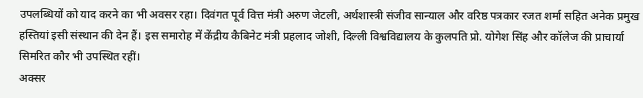उपलब्धियों को याद करने का भी अवसर रहा। दिवंगत पूर्व वित्त मंत्री अरुण जेटली, अर्थशास्त्री संजीव सान्याल और वरिष्ठ पत्रकार रजत शर्मा सहित अनेक प्रमुख हस्तियां इसी संस्थान की देन हैं। इस समारोह में केंद्रीय कैबिनेट मंत्री प्रहलाद जोशी, दिल्ली विश्वविद्यालय के कुलपति प्रो. योगेश सिंह और कॉलेज की प्राचार्या सिमरित कौर भी उपस्थित रहीं।
अक्सर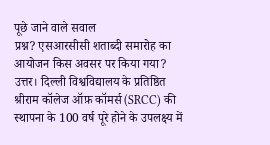पूछे जाने वाले सवाल
प्रश्न? एसआरसीसी शताब्दी समारोह का आयोजन किस अवसर पर किया गया? उत्तर। दिल्ली विश्वविद्यालय के प्रतिष्ठित श्रीराम कॉलेज ऑफ़ कॉमर्स (SRCC) की स्थापना के 100 वर्ष पूरे होने के उपलक्ष्य में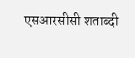एसआरसीसी शताब्दी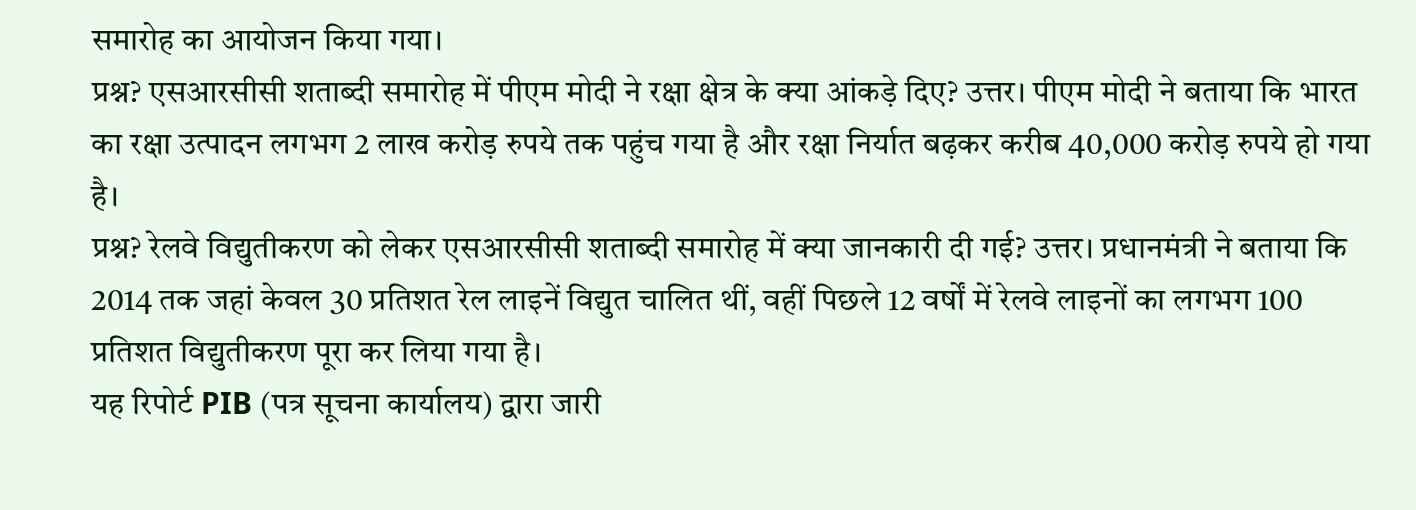समारोह का आयोजन किया गया।
प्रश्न? एसआरसीसी शताब्दी समारोह में पीएम मोदी ने रक्षा क्षेत्र के क्या आंकड़े दिए? उत्तर। पीएम मोदी ने बताया कि भारत का रक्षा उत्पादन लगभग 2 लाख करोड़ रुपये तक पहुंच गया है और रक्षा निर्यात बढ़कर करीब 40,000 करोड़ रुपये हो गया है।
प्रश्न? रेलवे विद्युतीकरण को लेकर एसआरसीसी शताब्दी समारोह में क्या जानकारी दी गई? उत्तर। प्रधानमंत्री ने बताया कि 2014 तक जहां केवल 30 प्रतिशत रेल लाइनें विद्युत चालित थीं, वहीं पिछले 12 वर्षों में रेलवे लाइनों का लगभग 100 प्रतिशत विद्युतीकरण पूरा कर लिया गया है।
यह रिपोर्ट PIB (पत्र सूचना कार्यालय) द्वारा जारी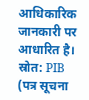आधिकारिक जानकारी पर आधारित है। स्रोत: PIB (पत्र सूचना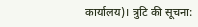कार्यालय)। त्रुटि की सूचना: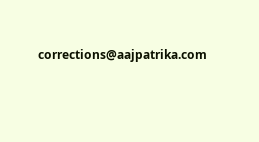corrections@aajpatrika.com